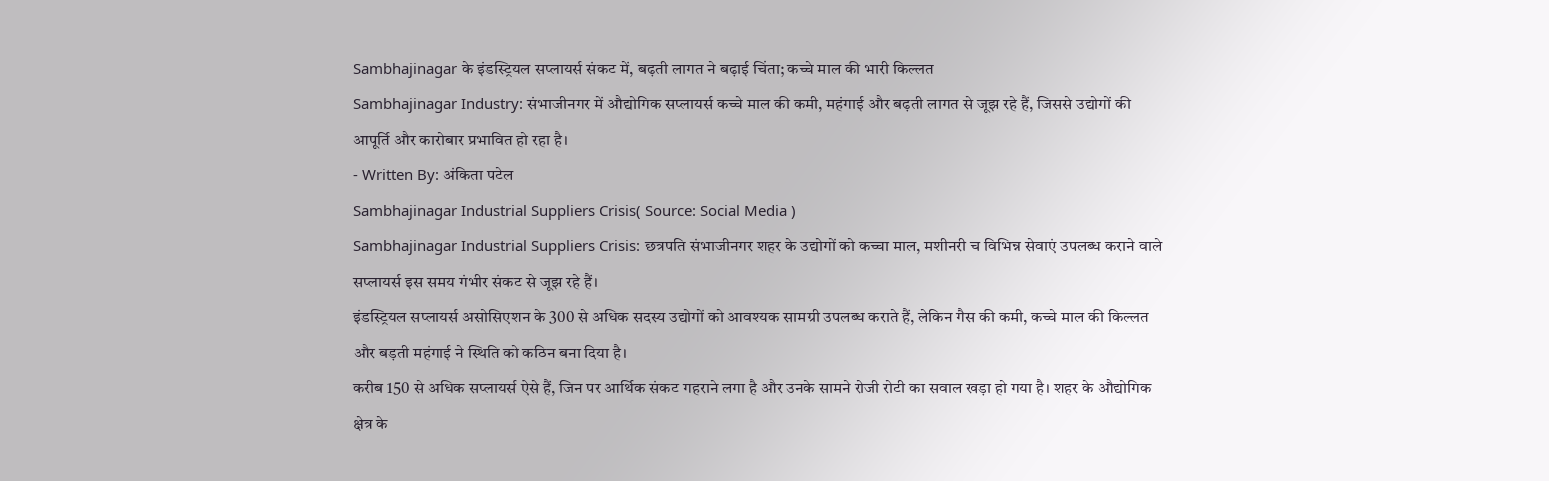Sambhajinagar के इंडस्ट्रियल सप्लायर्स संकट में, बढ़ती लागत ने बढ़ाई चिंता; कच्चे माल की भारी किल्लत
Sambhajinagar Industry: संभाजीनगर में औद्योगिक सप्लायर्स कच्चे माल की कमी, महंगाई और बढ़ती लागत से जूझ रहे हैं, जिससे उद्योगों की आपूर्ति और कारोबार प्रभावित हो रहा है।
- Written By: अंकिता पटेल
Sambhajinagar Industrial Suppliers Crisis( Source: Social Media )
Sambhajinagar Industrial Suppliers Crisis: छत्रपति संभाजीनगर शहर के उद्योगों को कच्चा माल, मशीनरी च विभिन्न सेवाएं उपलब्ध कराने वाले सप्लायर्स इस समय गंभीर संकट से जूझ रहे हैं।
इंडस्ट्रियल सप्लायर्स असोसिएशन के 300 से अधिक सदस्य उद्योगों को आवश्यक सामग्री उपलब्ध कराते हैं, लेकिन गैस की कमी, कच्चे माल की किल्लत और बड़ती महंगाई ने स्थिति को कठिन बना दिया है।
करीब 150 से अधिक सप्लायर्स ऐसे हैं, जिन पर आर्थिक संकट गहराने लगा है और उनके सामने रोजी रोटी का सवाल खड़ा हो गया है। शहर के औद्योगिक क्षेत्र के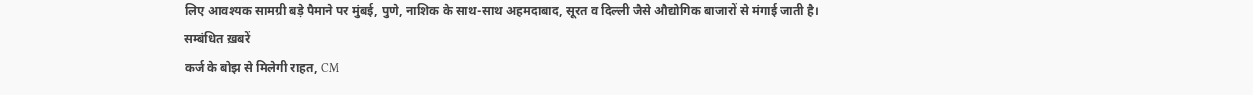लिए आवश्यक सामग्री बड़े पैमाने पर मुंबई, पुणे, नाशिक के साथ-साथ अहमदाबाद, सूरत व दिल्ली जैसे औद्योगिक बाजारों से मंगाई जाती है।
सम्बंधित ख़बरें
कर्ज के बोझ से मिलेगी राहत, CM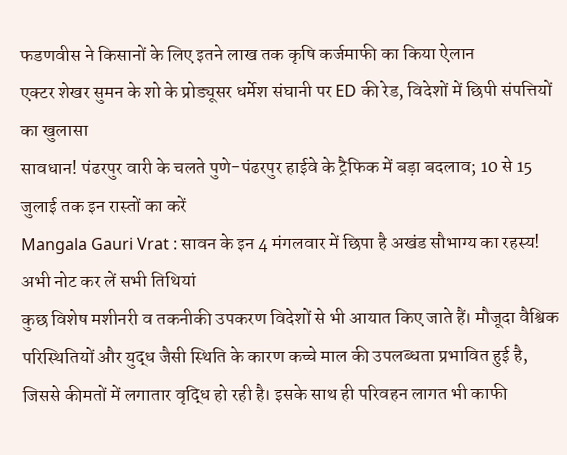फडणवीस ने किसानों के लिए इतने लाख तक कृषि कर्जमाफी का किया ऐलान
एक्टर शेखर सुमन के शो के प्रोड्यूसर धर्मेश संघानी पर ED की रेड, विदेशों में छिपी संपत्तियों का खुलासा
सावधान! पंढरपुर वारी के चलते पुणे-पंढरपुर हाईवे के ट्रैफिक में बड़ा बदलाव; 10 से 15 जुलाई तक इन रास्तों का करें
Mangala Gauri Vrat : सावन के इन 4 मंगलवार में छिपा है अखंड सौभाग्य का रहस्य! अभी नोट कर लें सभी तिथियां
कुछ विशेष मशीनरी व तकनीकी उपकरण विदेशों से भी आयात किए जाते हैं। मौजूदा वैश्विक परिस्थितियों और युद्ध जैसी स्थिति के कारण कच्चे माल की उपलब्धता प्रभावित हुई है, जिससे कीमतों में लगातार वृद्धि हो रही है। इसके साथ ही परिवहन लागत भी काफी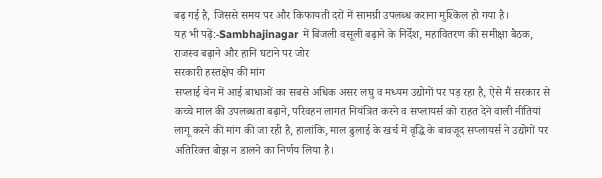बढ़ गई है, जिससे समय पर और किफायती दरों में सामग्री उपलब्ध कराना मुश्किल हो गया है।
यह भी पढ़ें:-Sambhajinagar में बिजली वसूली बढ़ाने के निर्देश, महावितरण की समीक्षा बैठक, राजस्व बढ़ाने और हानि घटाने पर जोर
सरकारी हस्तक्षेप की मांग
सप्लाई चेन में आई बाधाओं का सबसे अधिक असर लघु व मध्यम उद्योगों पर पड़ रहा है, ऐसे मैं सरकार से कच्चे माल की उपलब्धता बढ़ाने, परिवहन लागत नियंत्रित करने व सप्लायर्स को राहत देने वाली नीतियां लागू करने की मांग की जा रही है, हालांकि, माल ढुलाई के खर्च में वृद्धि के बावजूद सप्लायर्स ने उद्योगों पर अतिरिक्त बोझ न डालने का निर्णय लिया है।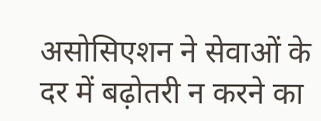असोसिएशन ने सेवाओं के दर में बढ़ोतरी न करने का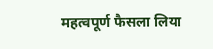महत्वपूर्ण फैसला लिया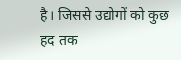है। जिससे उद्योगों को कुछ हद तक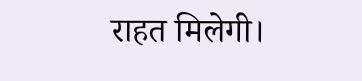राहत मिलेगी।